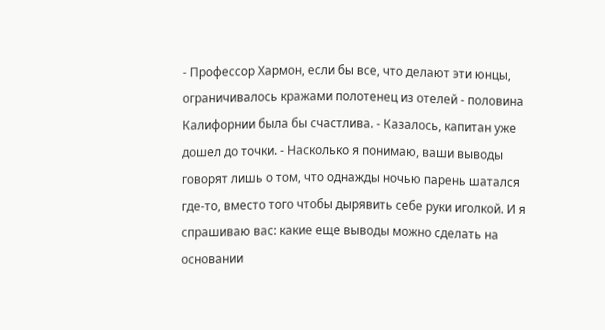- Профессор Хармон, если бы все, что делают эти юнцы, ограничивалось кражами полотенец из отелей - половина Калифорнии была бы счастлива. - Казалось, капитан уже дошел до точки. - Насколько я понимаю, ваши выводы говорят лишь о том, что однажды ночью парень шатался где-то, вместо того чтобы дырявить себе руки иголкой. И я спрашиваю вас: какие еще выводы можно сделать на основании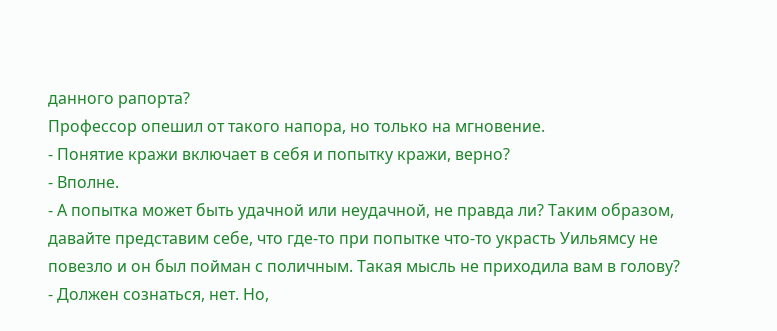данного рапорта?
Профессор опешил от такого напора, но только на мгновение.
- Понятие кражи включает в себя и попытку кражи, верно?
- Вполне.
- А попытка может быть удачной или неудачной, не правда ли? Таким образом, давайте представим себе, что где-то при попытке что-то украсть Уильямсу не повезло и он был пойман с поличным. Такая мысль не приходила вам в голову?
- Должен сознаться, нет. Но,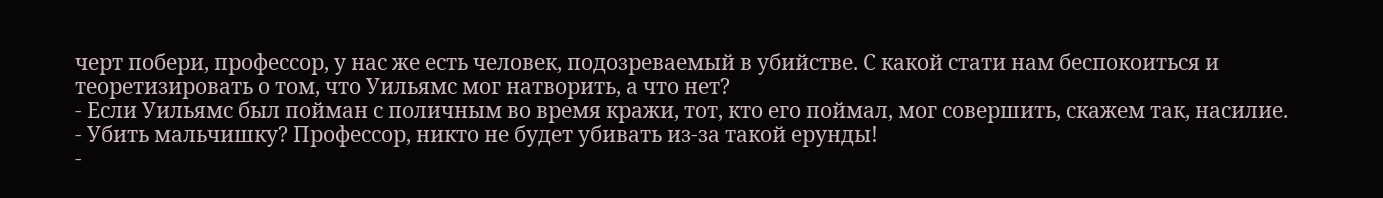черт побери, профессор, у нас же есть человек, подозреваемый в убийстве. С какой стати нам беспокоиться и теоретизировать о том, что Уильямс мог натворить, а что нет?
- Если Уильямс был пойман с поличным во время кражи, тот, кто его поймал, мог совершить, скажем так, насилие.
- Убить мальчишку? Профессор, никто не будет убивать из-за такой ерунды!
-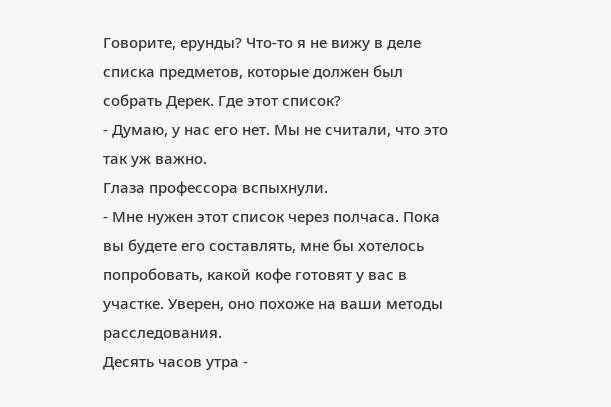Говорите, ерунды? Что-то я не вижу в деле списка предметов, которые должен был собрать Дерек. Где этот список?
- Думаю, у нас его нет. Мы не считали, что это так уж важно.
Глаза профессора вспыхнули.
- Мне нужен этот список через полчаса. Пока вы будете его составлять, мне бы хотелось попробовать, какой кофе готовят у вас в участке. Уверен, оно похоже на ваши методы расследования.
Десять часов утра -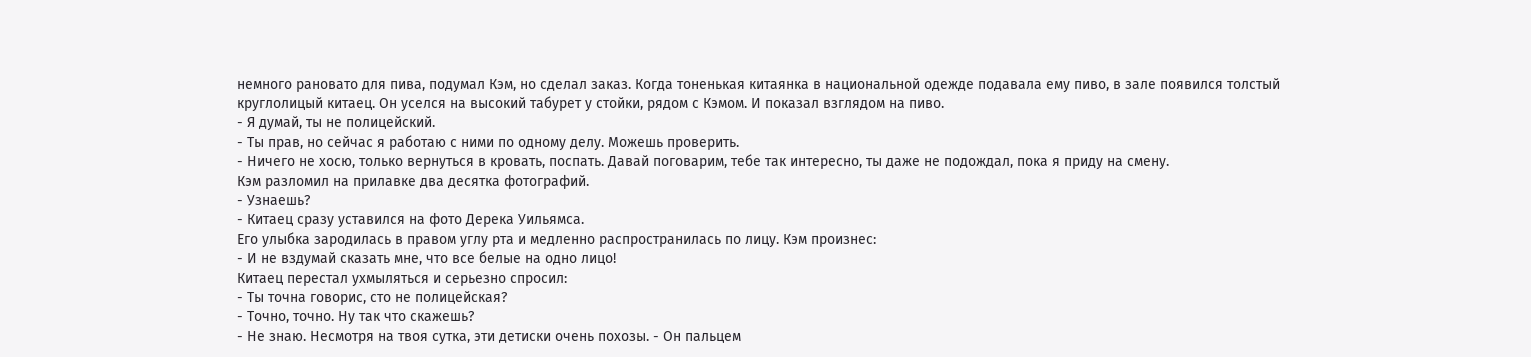немного рановато для пива, подумал Кэм, но сделал заказ. Когда тоненькая китаянка в национальной одежде подавала ему пиво, в зале появился толстый круглолицый китаец. Он уселся на высокий табурет у стойки, рядом с Кэмом. И показал взглядом на пиво.
- Я думай, ты не полицейский.
- Ты прав, но сейчас я работаю с ними по одному делу. Можешь проверить.
- Ничего не хосю, только вернуться в кровать, поспать. Давай поговарим, тебе так интересно, ты даже не подождал, пока я приду на смену.
Кэм разломил на прилавке два десятка фотографий.
- Узнаешь?
- Китаец сразу уставился на фото Дерека Уильямса.
Его улыбка зародилась в правом углу рта и медленно распространилась по лицу. Кэм произнес:
- И не вздумай сказать мне, что все белые на одно лицо!
Китаец перестал ухмыляться и серьезно спросил:
- Ты точна говорис, сто не полицейская?
- Точно, точно. Ну так что скажешь?
- Не знаю. Несмотря на твоя сутка, эти детиски очень похозы. - Он пальцем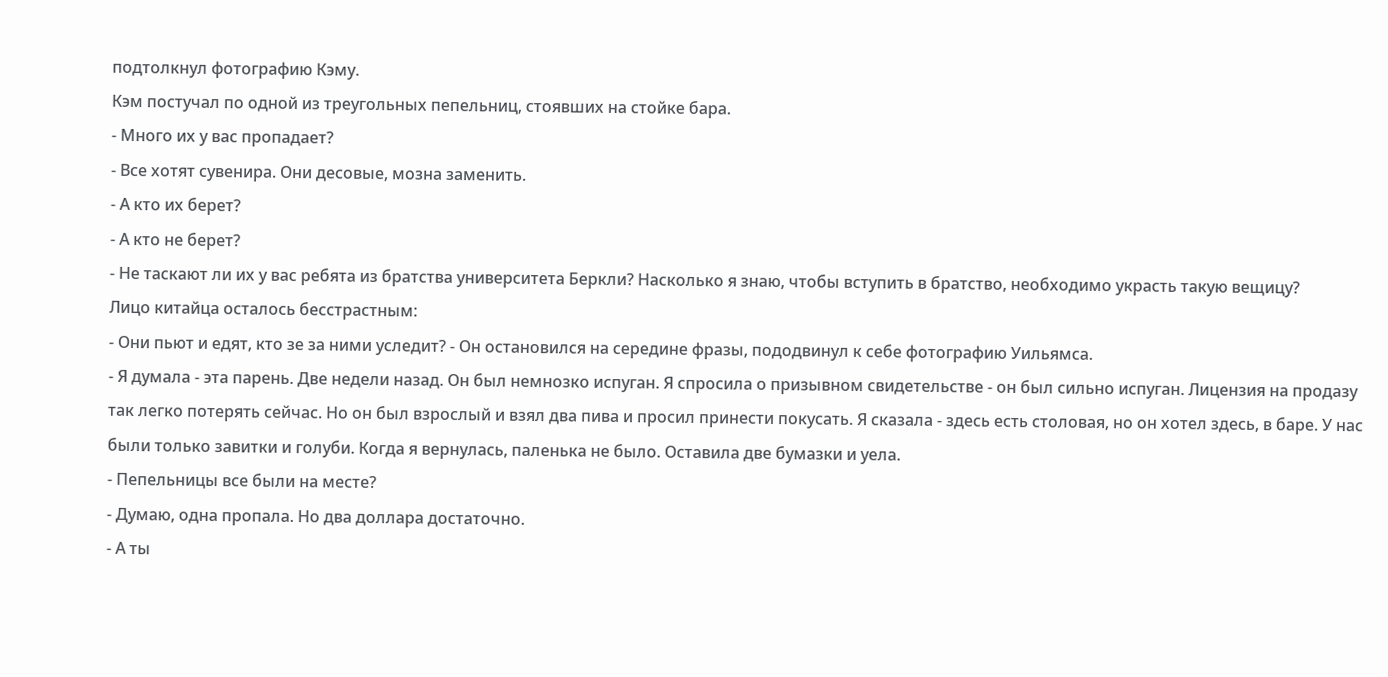подтолкнул фотографию Кэму.
Кэм постучал по одной из треугольных пепельниц, стоявших на стойке бара.
- Много их у вас пропадает?
- Все хотят сувенира. Они десовые, мозна заменить.
- А кто их берет?
- А кто не берет?
- Не таскают ли их у вас ребята из братства университета Беркли? Насколько я знаю, чтобы вступить в братство, необходимо украсть такую вещицу?
Лицо китайца осталось бесстрастным:
- Они пьют и едят, кто зе за ними уследит? - Он остановился на середине фразы, пододвинул к себе фотографию Уильямса.
- Я думала - эта парень. Две недели назад. Он был немнозко испуган. Я спросила о призывном свидетельстве - он был сильно испуган. Лицензия на продазу так легко потерять сейчас. Но он был взрослый и взял два пива и просил принести покусать. Я сказала - здесь есть столовая, но он хотел здесь, в баре. У нас были только завитки и голуби. Когда я вернулась, паленька не было. Оставила две бумазки и уела.
- Пепельницы все были на месте?
- Думаю, одна пропала. Но два доллара достаточно.
- А ты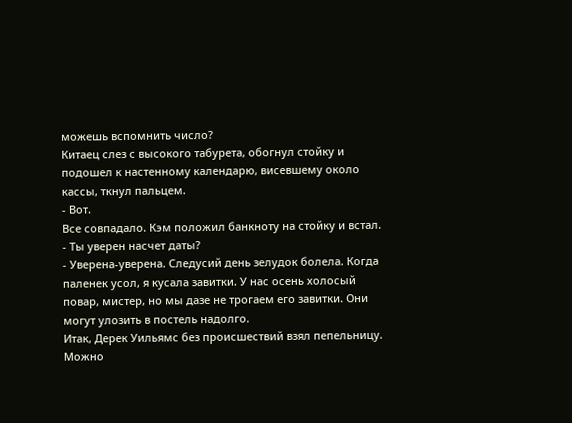можешь вспомнить число?
Китаец слез с высокого табурета, обогнул стойку и подошел к настенному календарю, висевшему около кассы, ткнул пальцем.
- Вот.
Все совпадало. Кэм положил банкноту на стойку и встал.
- Ты уверен насчет даты?
- Уверена-уверена. Следусий день зелудок болела. Когда паленек усол, я кусала завитки. У нас осень холосый повар, мистер, но мы дазе не трогаем его завитки. Они могут улозить в постель надолго.
Итак, Дерек Уильямс без происшествий взял пепельницу. Можно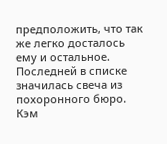предположить, что так же легко досталось ему и остальное. Последней в списке значилась свеча из похоронного бюро. Кэм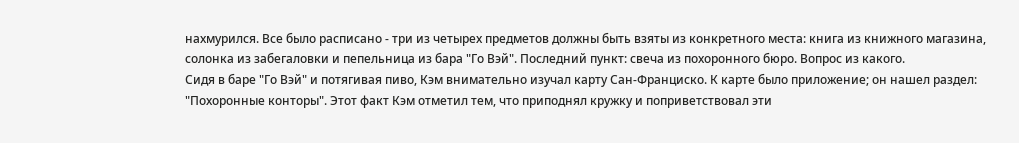нахмурился. Все было расписано - три из четырех предметов должны быть взяты из конкретного места: книга из книжного магазина, солонка из забегаловки и пепельница из бара "Го Вэй". Последний пункт: свеча из похоронного бюро. Вопрос из какого.
Сидя в баре "Го Вэй" и потягивая пиво, Кэм внимательно изучал карту Сан-Франциско. К карте было приложение; он нашел раздел: "Похоронные конторы". Этот факт Кэм отметил тем, что приподнял кружку и поприветствовал эти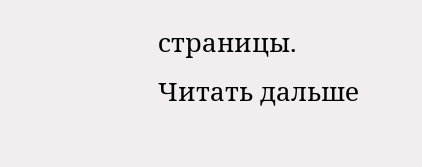страницы.
Читать дальше